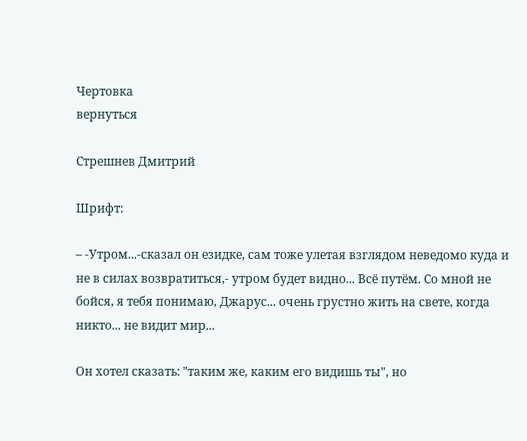Чертовка
вернуться

Стрешнев Дмитрий

Шрифт:

– -Утром...-сказал он езидке, сам тоже улетая взглядом неведомо куда и не в силах возвратиться,- утром будет видно... Всё путём. Со мной не бойся, я тебя понимаю, Джарус... очень грустно жить на свете, когда никто... не видит мир...

Он хотел сказать: "таким же, каким его видишь ты", но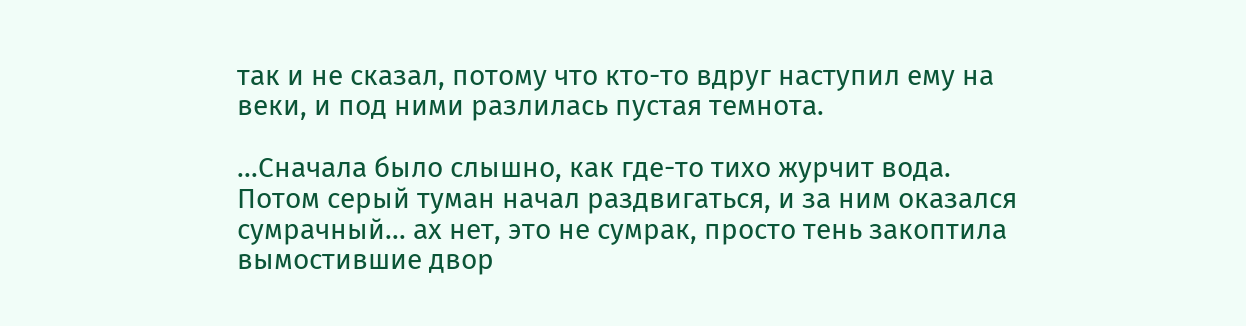так и не сказал, потому что кто-то вдруг наступил ему на веки, и под ними разлилась пустая темнота.

...Сначала было слышно, как где-то тихо журчит вода. Потом серый туман начал раздвигаться, и за ним оказался сумрачный... ах нет, это не сумрак, просто тень закоптила вымостившие двор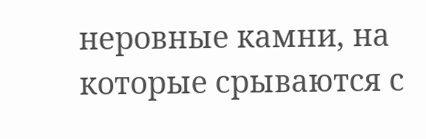неровные камни, на которые срываются с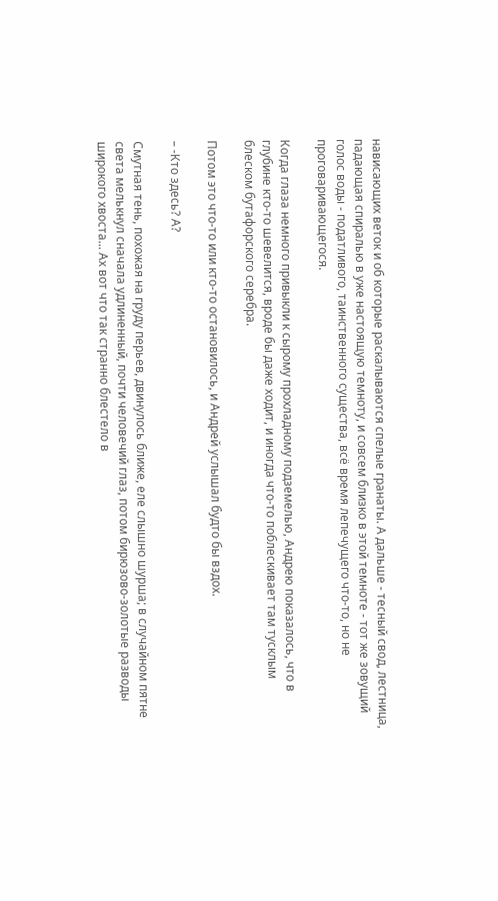нависающих веток и об которые раскалываются спелые гранаты. А дальше - тесный свод, лестница, падающая спиралью в уже настоящую темноту, и совсем близко в этой темноте - тот же зовущий голос воды - податливого, таинственного существа, всё время лепечущего что-то, но не проговаривающегося.

Когда глаза немного привыкли к сырому прохладному подземелью, Андрею показалось, что в глубине кто-то шевелится, вроде бы даже ходит, и иногда что-то поблескивает там тусклым блеском бутафорского серебра.

Потом это что-то или кто-то остановилось, и Андрей услышал будто бы вздох.

– -Кто здесь? А?

Смутная тень, похожая на груду перьев, двинулось ближе, еле слышно шурша; в случайном пятне света мелькнул сначала удлиненный, почти человечий глаз, потом бирюзово-золотые разводы широкого хвоста... Ах вот что так странно блестело в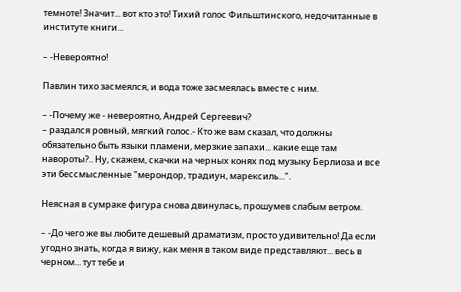темноте! Значит... вот кто это! Тихий голос Фильштинского, недочитанные в институте книги...

– -Невероятно!

Павлин тихо засмеялся, и вода тоже засмеялась вместе с ним.

– -Почему же - невероятно, Андрей Сергеевич?
– раздался ровный, мягкий голос.- Кто же вам сказал, что должны обязательно быть языки пламени, мерзкие запахи... какие еще там навороты?.. Ну, скажем, скачки на черных конях под музыку Берлиоза и все эти бессмысленные "мерондор, традиун, марексиль...".

Неясная в сумраке фигура снова двинулась, прошумев слабым ветром.

– -До чего же вы любите дешевый драматизм, просто удивительно! Да если угодно знать, когда я вижу, как меня в таком виде представляют... весь в черном... тут тебе и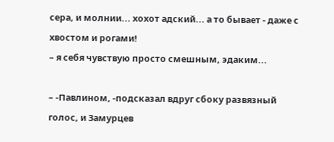сера, и молнии... хохот адский... а то бывает - даже с хвостом и рогами!
– я себя чувствую просто смешным, эдаким...

– -Павлином, -подсказал вдруг сбоку развязный голос, и Замурцев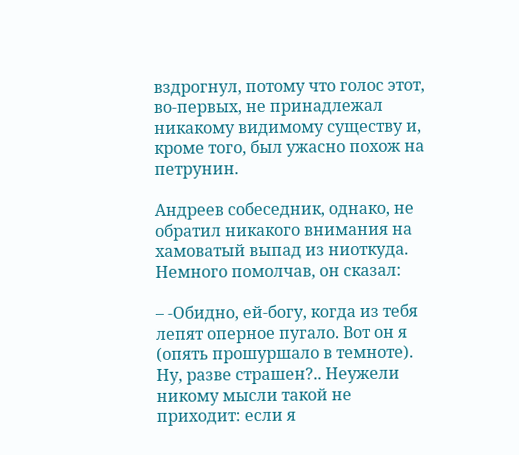вздрогнул, потому что голос этот, во-первых, не принадлежал никакому видимому существу и, кроме того, был ужасно похож на петрунин.

Андреев собеседник, однако, не обратил никакого внимания на хамоватый выпад из ниоткуда. Немного помолчав, он сказал:

– -Обидно, ей-богу, когда из тебя лепят оперное пугало. Вот он я (опять прошуршало в темноте). Ну, разве страшен?.. Неужели никому мысли такой не приходит: если я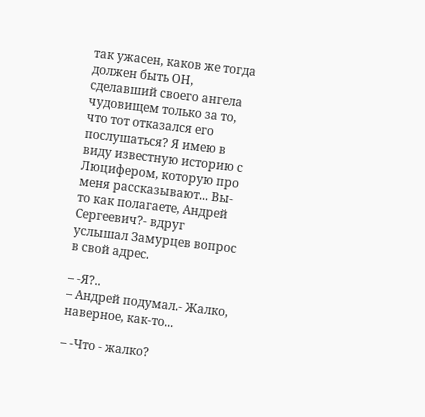так ужасен, каков же тогда должен быть ОН, сделавший своего ангела чудовищем только за то, что тот отказался его послушаться? Я имею в виду известную историю с Люцифером, которую про меня рассказывают... Вы-то как полагаете, Андрей Сергеевич?- вдруг услышал Замурцев вопрос в свой адрес.

– -Я?..
– Андрей подумал.- Жалко, наверное, как-то...

– -Что - жалко?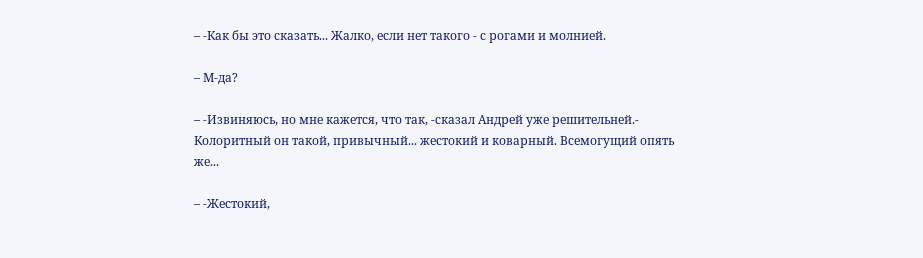– -Как бы это сказать... Жалко, если нет такого - с рогами и молнией.

– М-да?

– -Извиняюсь, но мне кажется, что так, -сказал Андрей уже решительней.- Колоритный он такой, привычный... жестокий и коварный. Всемогущий опять же...

– -Жестокий,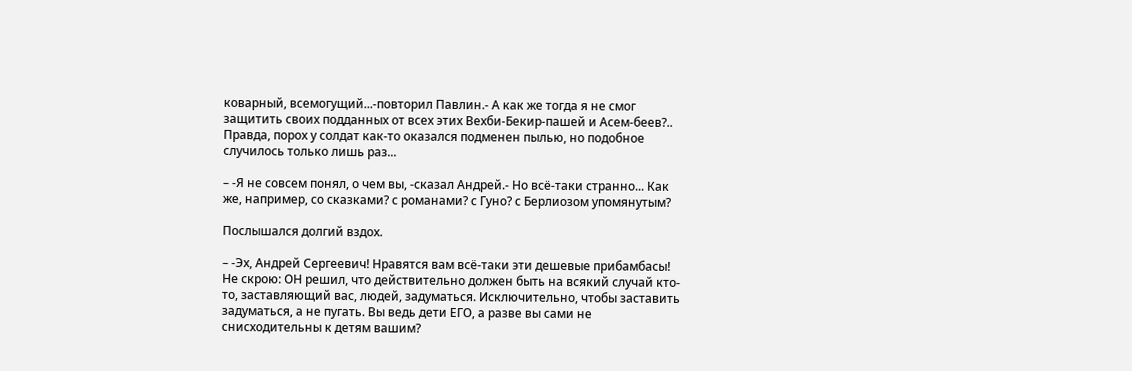коварный, всемогущий...-повторил Павлин.- А как же тогда я не смог защитить своих подданных от всех этих Вехби-Бекир-пашей и Асем-беев?.. Правда, порох у солдат как-то оказался подменен пылью, но подобное случилось только лишь раз...

– -Я не совсем понял, о чем вы, -сказал Андрей.- Но всё-таки странно... Как же, например, со сказками? с романами? с Гуно? с Берлиозом упомянутым?

Послышался долгий вздох.

– -Эх, Андрей Сергеевич! Нравятся вам всё-таки эти дешевые прибамбасы! Не скрою: ОН решил, что действительно должен быть на всякий случай кто-то, заставляющий вас, людей, задуматься. Исключительно, чтобы заставить задуматься, а не пугать. Вы ведь дети ЕГО, а разве вы сами не снисходительны к детям вашим?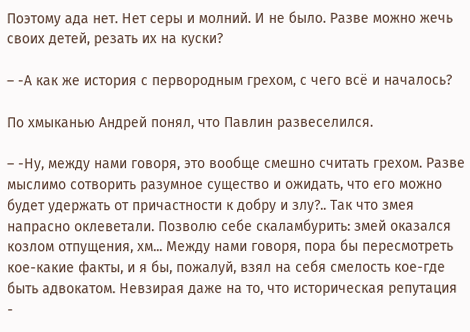Поэтому ада нет. Нет серы и молний. И не было. Разве можно жечь своих детей, резать их на куски?

– -А как же история с первородным грехом, с чего всё и началось?

По хмыканью Андрей понял, что Павлин развеселился.

– -Ну, между нами говоря, это вообще смешно считать грехом. Разве мыслимо сотворить разумное существо и ожидать, что его можно будет удержать от причастности к добру и злу?.. Так что змея напрасно оклеветали. Позволю себе скаламбурить: змей оказался козлом отпущения, хм... Между нами говоря, пора бы пересмотреть кое-какие факты, и я бы, пожалуй, взял на себя смелость кое-где быть адвокатом. Невзирая даже на то, что историческая репутация -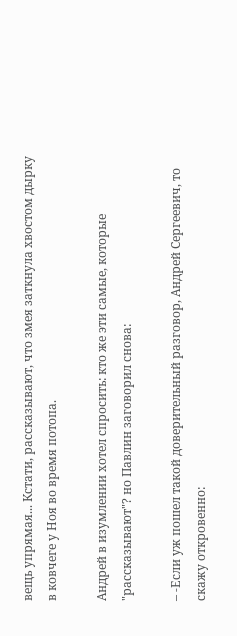вещь упрямая... Кстати, рассказывают, что змея заткнула хвостом дырку в ковчеге у Ноя во время потопа.

Андрей в изумлении хотел спросить: кто же эти самые, которые "рассказывают"? но Павлин заговорил снова:

– -Если уж пошел такой доверительный разговор, Андрей Сергеевич, то скажу откровенно: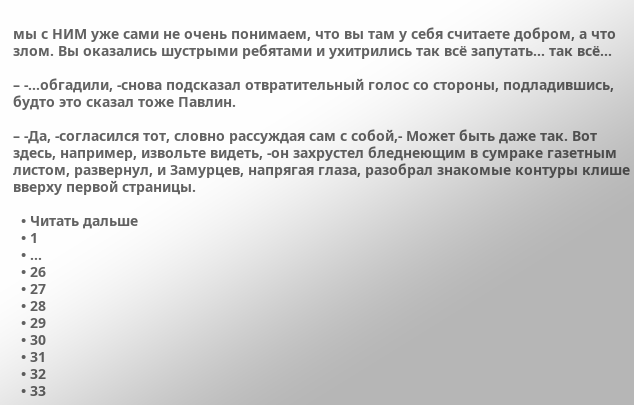мы с НИМ уже сами не очень понимаем, что вы там у себя считаете добром, а что злом. Вы оказались шустрыми ребятами и ухитрились так всё запутать... так всё...

– -...обгадили, -снова подсказал отвратительный голос со стороны, подладившись, будто это сказал тоже Павлин.

– -Да, -согласился тот, словно рассуждая сам с собой,- Может быть даже так. Вот здесь, например, извольте видеть, -он захрустел бледнеющим в сумраке газетным листом, развернул, и Замурцев, напрягая глаза, разобрал знакомые контуры клише вверху первой страницы.

  • Читать дальше
  • 1
  • ...
  • 26
  • 27
  • 28
  • 29
  • 30
  • 31
  • 32
  • 33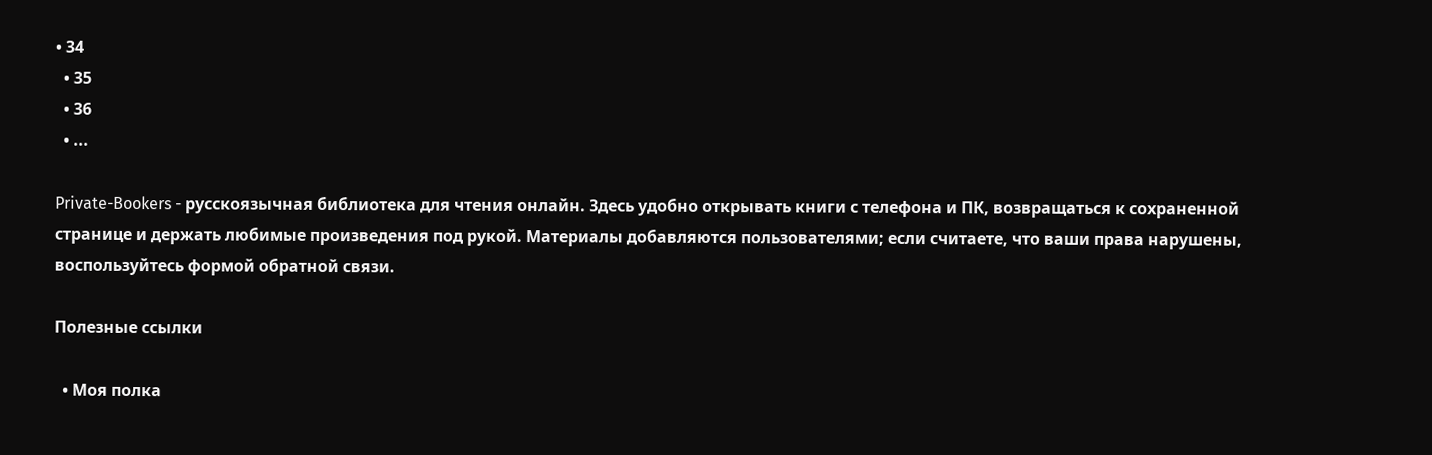• 34
  • 35
  • 36
  • ...

Private-Bookers - русскоязычная библиотека для чтения онлайн. Здесь удобно открывать книги с телефона и ПК, возвращаться к сохраненной странице и держать любимые произведения под рукой. Материалы добавляются пользователями; если считаете, что ваши права нарушены, воспользуйтесь формой обратной связи.

Полезные ссылки

  • Моя полка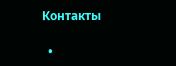Контакты

  •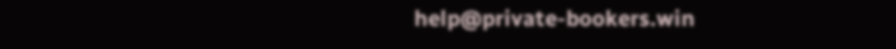help@private-bookers.win